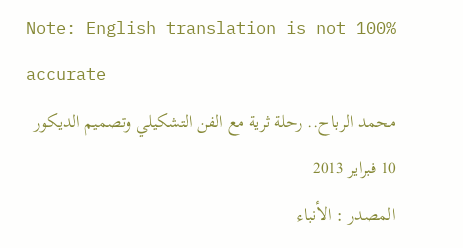Note: English translation is not 100% accurate
محمد الرباح.. رحلة ثرية مع الفن التشكيلي وتصميم الديكور
10 فبراير 2013
المصدر : الأنباء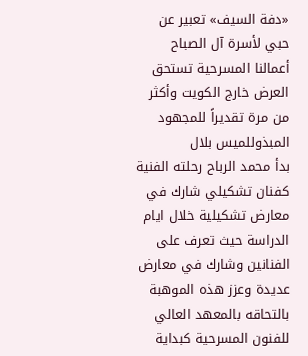«دفة السيف» تعبير عن حبي لأسرة آل الصباح
أعمالنا المسرحية تستحق العرض خارج الكويت وأكثر من مرة تقديراً للمجهود المبذوللميس بلال
بدأ محمد الرباح رحلته الفنية كفنان تشكيلي شارك في معارض تشكيلية خلال ايام الدراسة حيث تعرف على الفنانين وشارك في معارض عديدة وعزز هذه الموهبة بالتحاقه بالمعهد العالي للفنون المسرحية كبداية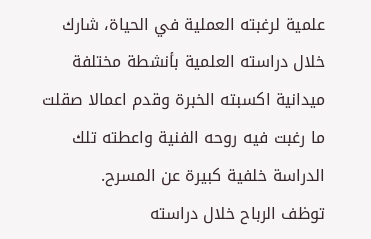علمية لرغبته العملية في الحياة، شارك خلال دراسته العلمية بأنشطة مختلفة ميدانية اكسبته الخبرة وقدم اعمالا صقلت ما رغبت فيه روحه الفنية واعطته تلك الدراسة خلفية كبيرة عن المسرح.
توظف الرباح خلال دراسته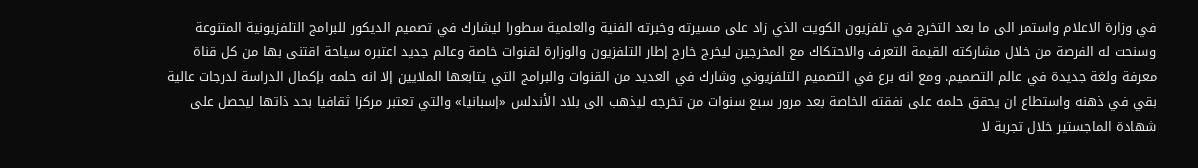في وزارة الاعلام واستمر الى ما بعد التخرج في تلفزيون الكويت الذي زاد على مسيرته وخبرته الفنية والعلمية سطورا ليشارك في تصميم الديكور للبرامج التلفزيونية المتنوعة وسنحت له الفرصة من خلال مشاركته القيمة التعرف والاحتكاك مع المخرجين ليخرج خارج إطار التلفزيون والوزارة لقنوات خاصة وعالم جديد اعتبره سياحة اقتنى بها من كل قناة معرفة ولغة جديدة في عالم التصميم. ومع انه برع في التصميم التلفزيوني وشارك في العديد من القنوات والبرامج التي يتابعها الملايين إلا انه حلمه بإكمال الدراسة لدرجات عالية بقي في ذهنه واستطاع ان يحقق حلمه على نفقته الخاصة بعد مرور سبع سنوات من تخرجه ليذهب الى بلاد الأندلس «إسبانيا» والتي تعتبر مركزا ثقافيا بحد ذاتها ليحصل على شهادة الماجستير خلال تجربة لا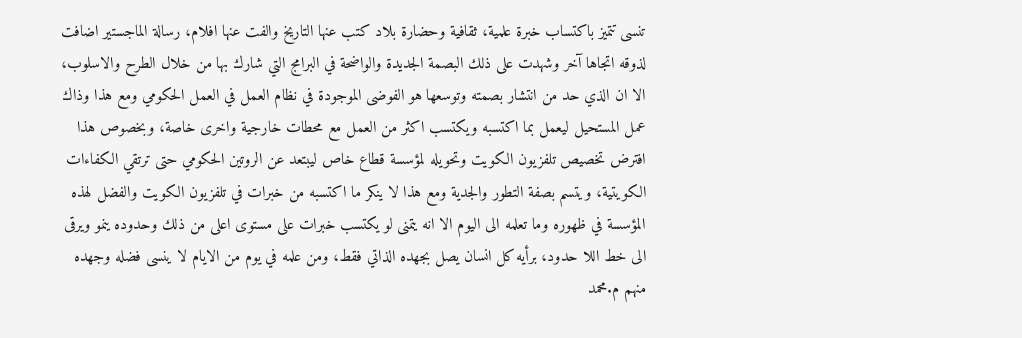تنسى تتميز باكتساب خبرة علمية، ثقافية وحضارة بلاد كتب عنها التاريخ والفت عنها افلام، رسالة الماجستير اضافت لذوقه اتجاها آخر وشهدت على ذلك البصمة الجديدة والواضحة في البرامج التي شارك بها من خلال الطرح والاسلوب، الا ان الذي حد من انتشار بصمته وتوسعها هو الفوضى الموجودة في نظام العمل في العمل الحكومي ومع هذا وذاك عمل المستحيل ليعمل بما اكتسبه ويكتسب اكثر من العمل مع محطات خارجية واخرى خاصة، وبخصوص هذا افترض تخصيص تلفزيون الكويت وتحويله لمؤسسة قطاع خاص ليبتعد عن الروتين الحكومي حتى ترتقي الكفاءات الكويتية، ويتسم بصفة التطور والجدية ومع هذا لا ينكر ما اكتسبه من خبرات في تلفزيون الكويت والفضل لهذه المؤسسة في ظهوره وما تعلمه الى اليوم الا انه يتمنى لو يكتسب خبرات على مستوى اعلى من ذلك وحدوده ينمو ويرقى الى خط اللا حدود، برأيه كل انسان يصل بجهده الذاتي فقط، ومن علمه في يوم من الايام لا ينسى فضله وجهده منهم م.محمد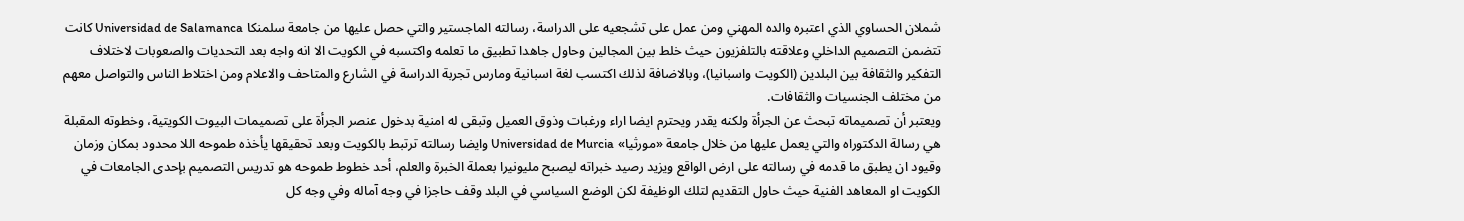شملان الحساوي الذي اعتبره والده المهني ومن عمل على تشجعيه على الدراسة، رسالته الماجستير والتي حصل عليها من جامعة سلمنكا Universidad de Salamanca كانت تتضمن التصميم الداخلي وعلاقته بالتلفزيون حيث خلط بين المجالين وحاول جاهدا تطبيق ما تعلمه واكتسبه في الكويت الا انه واجه بعد التحديات والصعوبات لاختلاف التفكير والثقافة بين البلدين (الكويت واسبانيا)، وبالاضافة لذلك اكتسب لغة اسبانية ومارس تجربة الدراسة في الشارع والمتاحف والاعلام ومن اختلاط الناس والتواصل معهم من مختلف الجنسيات والثقافات.
ويعتبر أن تصميماته تبحث عن الجرأة ولكنه يقدر ويحترم ايضا اراء ورغبات وذوق العميل وتبقى له امنية بدخول عنصر الجرأة على تصميمات البيوت الكويتية، وخطوته المقبلة هي رسالة الدكتوراه والتي يعمل عليها من خلال جامعة «مورثيا» Universidad de Murcia وايضا رسالته ترتبط بالكويت وبعد تحقيقها يأخذه طموحه اللا محدود بمكان وزمان وقيود ان يطبق ما قدمه في رسالته على ارض الواقع ويزيد رصيد خبراته ليصبح مليونيرا بعملة الخبرة والعلم، أحد خطوط طموحه هو تدريس التصميم بإحدى الجامعات في الكويت او المعاهد الفنية حيث حاول التقديم لتلك الوظيفة لكن الوضع السياسي في البلد وقف حاجزا في وجه آماله وفي وجه كل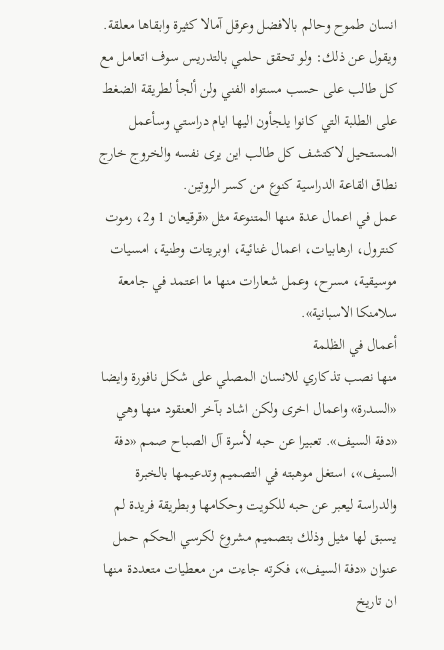انسان طموح وحالم بالافضل وعرقل آمالا كثيرة وابقاها معلقة.
ويقول عن ذلك: ولو تحقق حلمي بالتدريس سوف اتعامل مع كل طالب على حسب مستواه الفني ولن ألجأ لطريقة الضغط على الطلبة التي كانوا يلجأون اليها ايام دراستي وسأعمل المستحيل لاكتشف كل طالب اين يرى نفسه والخروج خارج نطاق القاعة الدراسية كنوع من كسر الروتين.
عمل في اعمال عدة منها المتنوعة مثل «قرقيعان 1 و2، رموت كنترول، ارهابيات، اعمال غنائية، اوبريتات وطنية، امسيات موسيقية، مسرح، وعمل شعارات منها ما اعتمد في جامعة سلامنكا الاسبانية».
أعمال في الظلمة
منها نصب تذكاري للانسان المصلي على شكل نافورة وايضا «السدرة» واعمال اخرى ولكن اشاد بآخر العنقود منها وهي «دفة السيف». تعبيرا عن حبه لأسرة آل الصباح صمم «دفة السيف»، استغل موهبته في التصميم وتدعيمها بالخبرة والدراسة ليعبر عن حبه للكويت وحكامها وبطريقة فريدة لم يسبق لها مثيل وذلك بتصميم مشروع لكرسي الحكم حمل عنوان «دفة السيف»، فكرته جاءت من معطيات متعددة منها ان تاريخ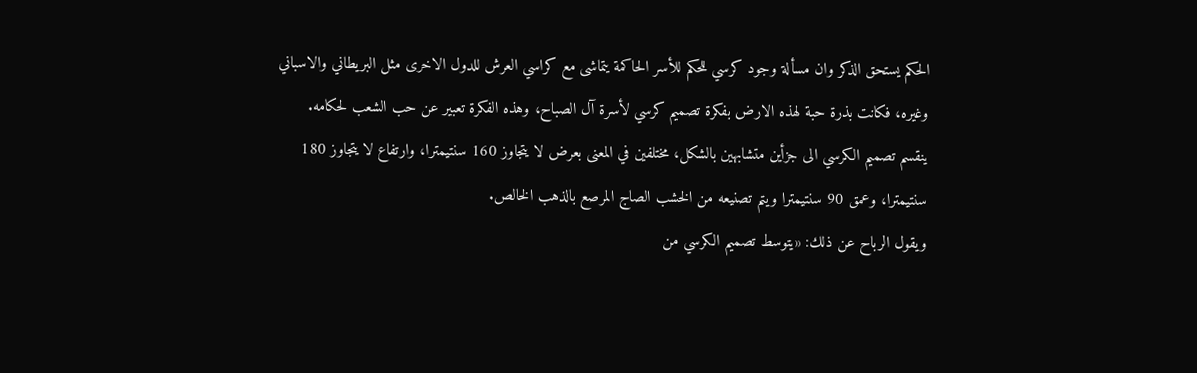الحكم يستحق الذكر وان مسألة وجود كرسي للحكم للأسر الحاكمة يتماشى مع كراسي العرش للدول الاخرى مثل البريطاني والاسباني وغيره، فكانت بذرة حبة لهذه الارض بفكرة تصميم كرسي لأسرة آل الصباح، وهذه الفكرة تعبير عن حب الشعب لحكامه.
ينقسم تصميم الكرسي الى جزأين متشابهين بالشكل، مختلفين في المعنى بعرض لا يتجاوز 160 سنتيمترا، وارتفاع لا يتجاوز 180 سنتيمترا، وعمق 90 سنتيمترا ويتم تصنيعه من الخشب الصاج المرصع بالذهب الخالص.
ويقول الرباح عن ذلك: «يتوسط تصميم الكرسي من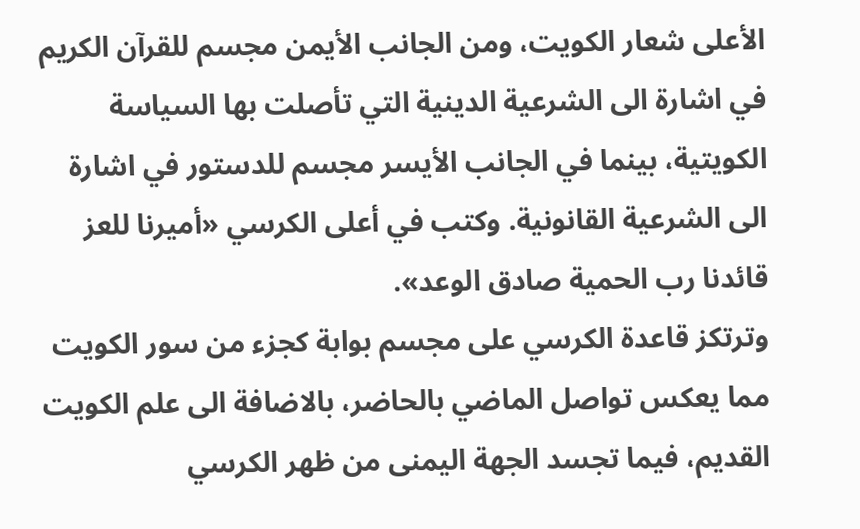الأعلى شعار الكويت، ومن الجانب الأيمن مجسم للقرآن الكريم في اشارة الى الشرعية الدينية التي تأصلت بها السياسة الكويتية، بينما في الجانب الأيسر مجسم للدستور في اشارة الى الشرعية القانونية. وكتب في أعلى الكرسي «أميرنا للعز قائدنا رب الحمية صادق الوعد».
وترتكز قاعدة الكرسي على مجسم بوابة كجزء من سور الكويت مما يعكس تواصل الماضي بالحاضر، بالاضافة الى علم الكويت القديم، فيما تجسد الجهة اليمنى من ظهر الكرسي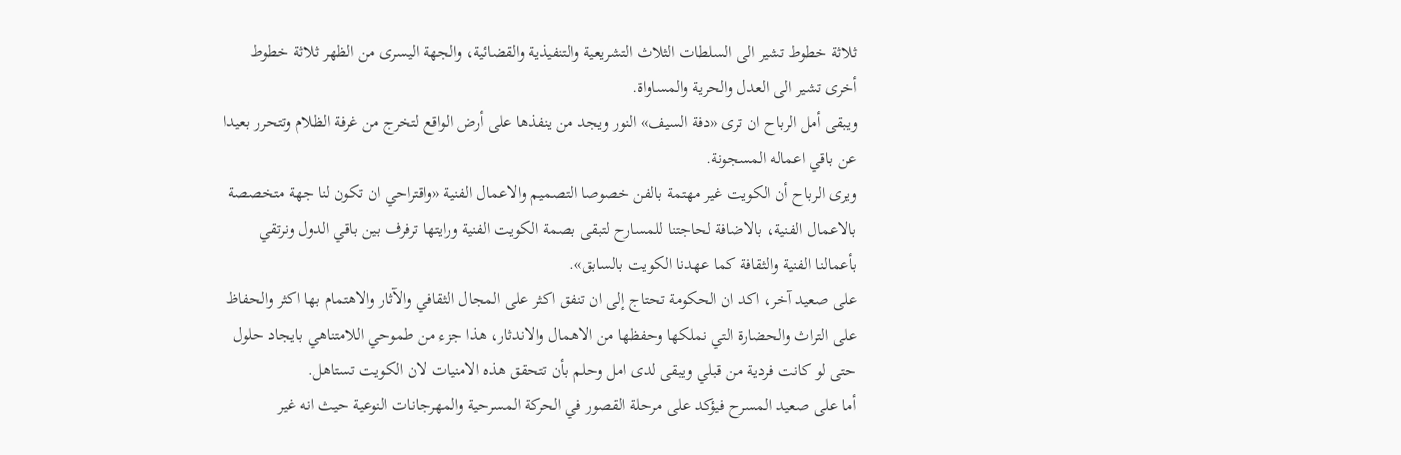ثلاثة خطوط تشير الى السلطات الثلاث التشريعية والتنفيذية والقضائية، والجهة اليسرى من الظهر ثلاثة خطوط أخرى تشير الى العدل والحرية والمساواة.
ويبقى أمل الرباح ان ترى «دفة السيف» النور ويجد من ينفذها على أرض الواقع لتخرج من غرفة الظلام وتتحرر بعيدا عن باقي اعماله المسجونة.
ويرى الرباح أن الكويت غير مهتمة بالفن خصوصا التصميم والاعمال الفنية «واقتراحي ان تكون لنا جهة متخصصة بالاعمال الفنية، بالاضافة لحاجتنا للمسارح لتبقى بصمة الكويت الفنية ورايتها ترفرف بين باقي الدول ونرتقي بأعمالنا الفنية والثقافة كما عهدنا الكويت بالسابق».
على صعيد آخر، اكد ان الحكومة تحتاج إلى ان تنفق اكثر على المجال الثقافي والآثار والاهتمام بها اكثر والحفاظ على التراث والحضارة التي نملكها وحفظها من الاهمال والاندثار، هذا جزء من طموحي اللامتناهي بايجاد حلول حتى لو كانت فردية من قبلي ويبقى لدى امل وحلم بأن تتحقق هذه الامنيات لان الكويت تستاهل.
أما على صعيد المسرح فيؤكد على مرحلة القصور في الحركة المسرحية والمهرجانات النوعية حيث انه غير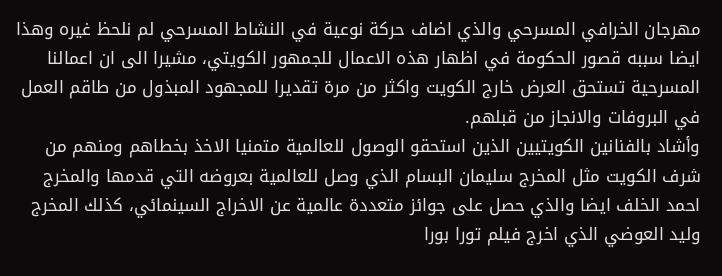مهرجان الخرافي المسرحي والذي اضاف حركة نوعية في النشاط المسرحي لم نلحظ غيره وهذا ايضا سببه قصور الحكومة في اظهار هذه الاعمال للجمهور الكويتي، مشيرا الى ان اعمالنا المسرحية تستحق العرض خارج الكويت واكثر من مرة تقديرا للمجهود المبذول من طاقم العمل في البروفات والانجاز من قبلهم.
وأشاد بالفنانين الكويتيين الذين استحقو الوصول للعالمية متمنيا الاخذ بخطاهم ومنهم من شرف الكويت مثل المخرج سليمان البسام الذي وصل للعالمية بعروضه التي قدمها والمخرج احمد الخلف ايضا والذي حصل على جوائز متعددة عالمية عن الاخراج السينمائي، كذلك المخرج وليد العوضي الذي اخرج فيلم تورا بورا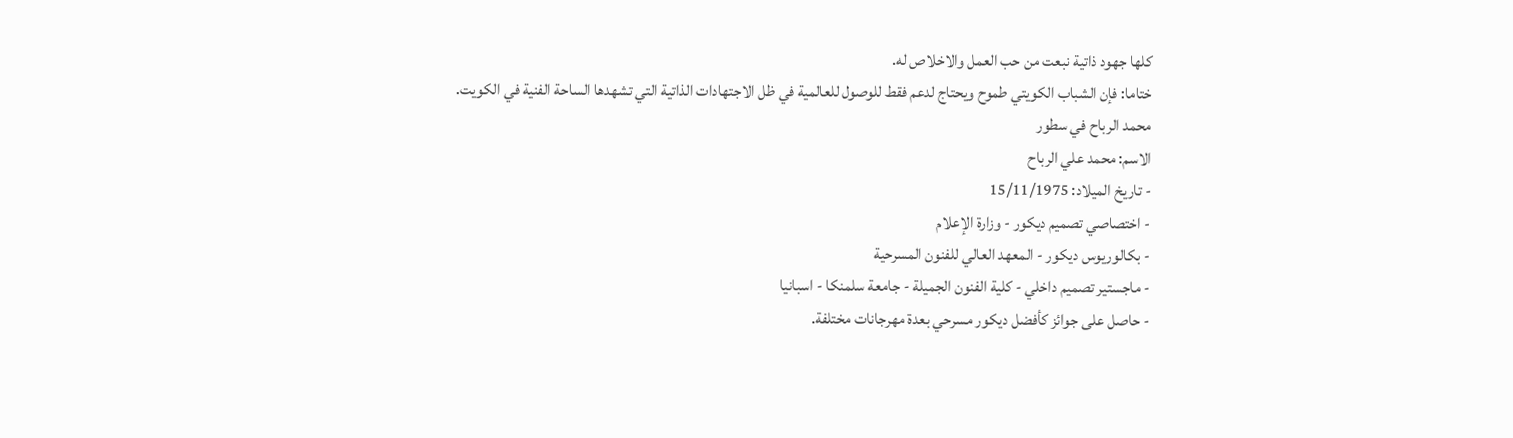كلها جهود ذاتية نبعت من حب العمل والاخلاص له.
ختاما: فإن الشباب الكويتي طموح ويحتاج لدعم فقط للوصول للعالمية في ظل الاجتهادات الذاتية التي تشهدها الساحة الفنية في الكويت.
محمد الرباح في سطور
الاسم: محمد علي الرباح
- تاريخ الميلاد: 15/11/1975
- اختصاصي تصميم ديكور - وزارة الإعلام
- بكالوريوس ديكور - المعهد العالي للفنون المسرحية
- ماجستير تصميم داخلي - كلية الفنون الجميلة - جامعة سلمنكا - اسبانيا
- حاصل على جوائز كأفضل ديكور مسرحي بعدة مهرجانات مختلفة.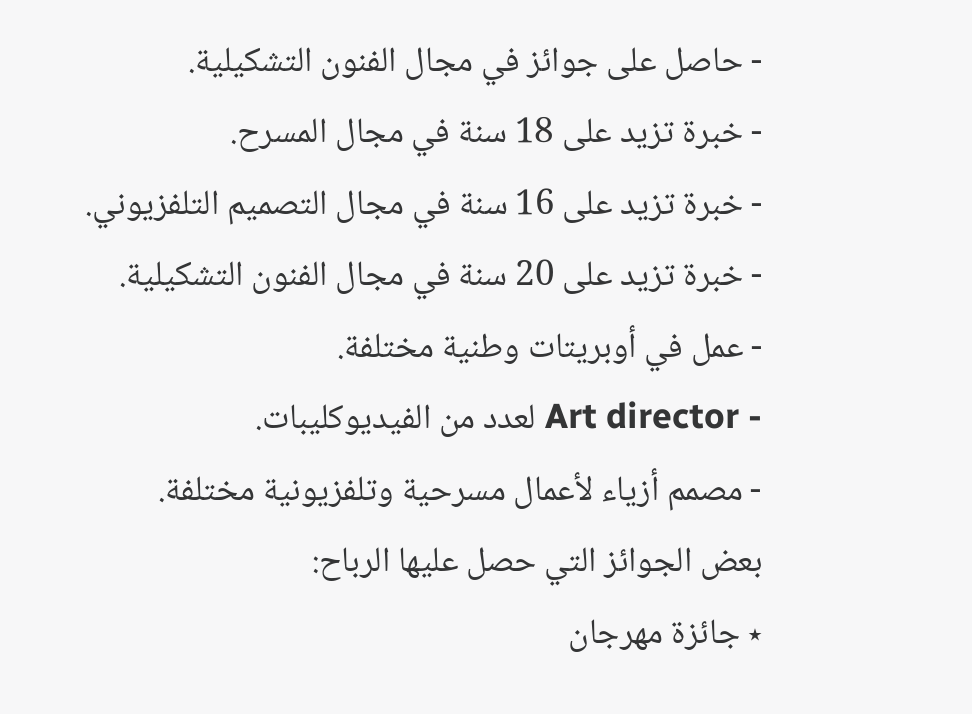- حاصل على جوائز في مجال الفنون التشكيلية.
- خبرة تزيد على 18 سنة في مجال المسرح.
- خبرة تزيد على 16 سنة في مجال التصميم التلفزيوني.
- خبرة تزيد على 20 سنة في مجال الفنون التشكيلية.
- عمل في أوبريتات وطنية مختلفة.
- Art director لعدد من الفيديوكليبات.
- مصمم أزياء لأعمال مسرحية وتلفزيونية مختلفة.
بعض الجوائز التي حصل عليها الرباح:
٭ جائزة مهرجان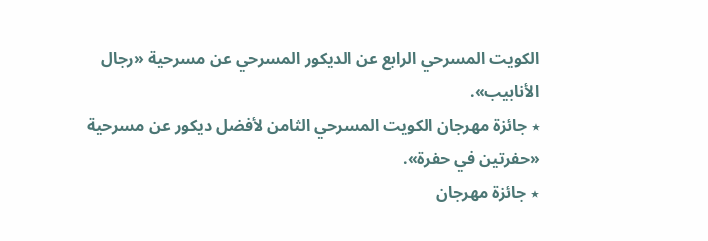الكويت المسرحي الرابع عن الديكور المسرحي عن مسرحية «رجال الأنابيب».
٭ جائزة مهرجان الكويت المسرحي الثامن لأفضل ديكور عن مسرحية «حفرتين في حفرة».
٭ جائزة مهرجان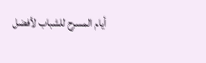أيام المسرح للشباب لأفضل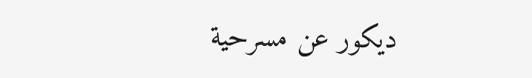ديكور عن مسرحية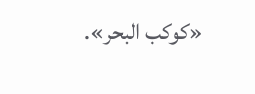«كوكب البحر».